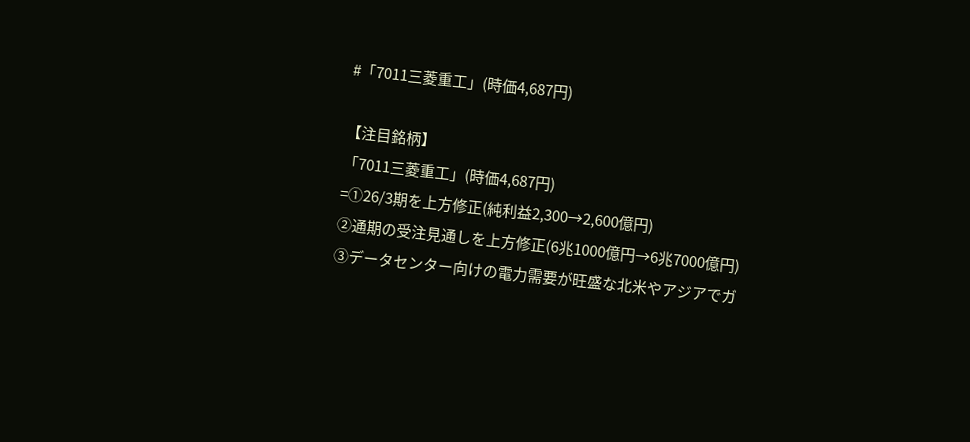#「7011三菱重工」(時価4,687円)

【注目銘柄】
「7011三菱重工」(時価4,687円)
=①26/3期を上方修正(純利益2,300→2,600億円)
②通期の受注見通しを上方修正(6兆1000億円→6兆7000億円)
③データセンター向けの電力需要が旺盛な北米やアジアでガ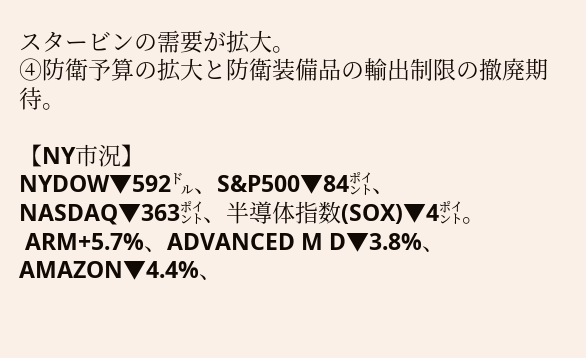スタービンの需要が拡大。
④防衛予算の拡大と防衛装備品の輸出制限の撤廃期待。

【NY市況】
NYDOW▼592㌦、S&P500▼84㌽、NASDAQ▼363㌽、半導体指数(SOX)▼4㌽。
 ARM+5.7%、ADVANCED M D▼3.8%、AMAZON▼4.4%、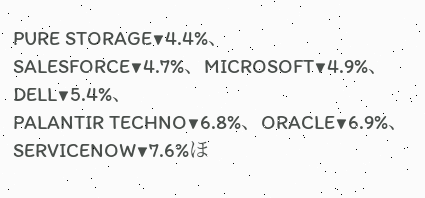PURE STORAGE▼4.4%、
SALESFORCE▼4.7%、MICROSOFT▼4.9%、DELL▼5.4%、
PALANTIR TECHNO▼6.8%、ORACLE▼6.9%、SERVICENOW▼7.6%ほ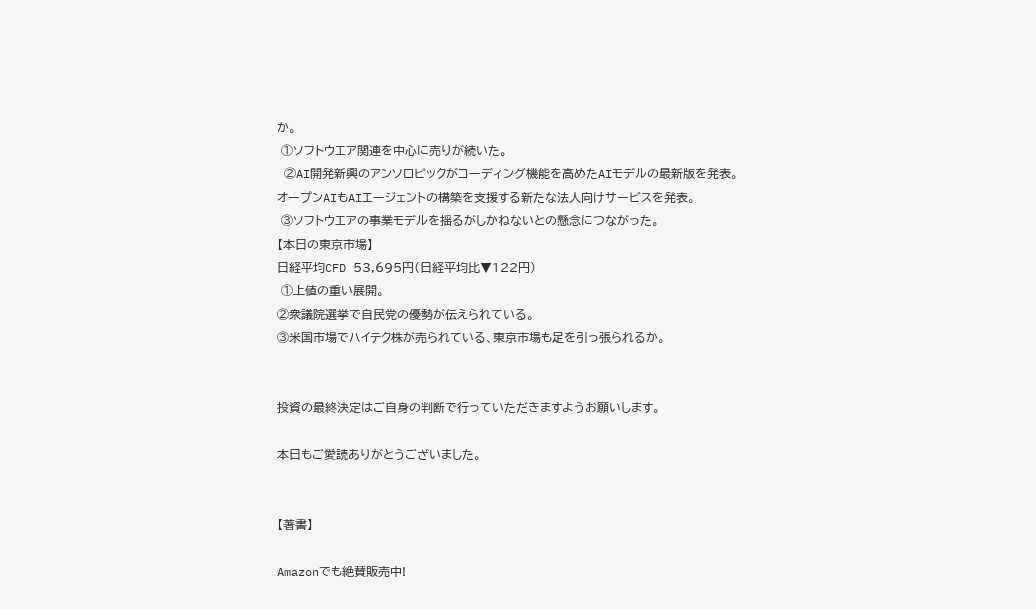か。
 ①ソフトウエア関連を中心に売りが続いた。
 ②AI開発新興のアンソロピックがコーディング機能を高めたAIモデルの最新版を発表。
オープンAIもAIエージェントの構築を支援する新たな法人向けサービスを発表。
 ③ソフトウエアの事業モデルを揺るがしかねないとの懸念につながった。
【本日の東京市場】
日経平均CFD 53,695円(日経平均比▼122円)
 ①上値の重い展開。
②衆議院選挙で自民党の優勢が伝えられている。
③米国市場でハイテク株が売られている、東京市場も足を引っ張られるか。


投資の最終決定はご自身の判断で行っていただきますようお願いします。

本日もご愛読ありがとうございました。


【著書】

Amazonでも絶賛販売中!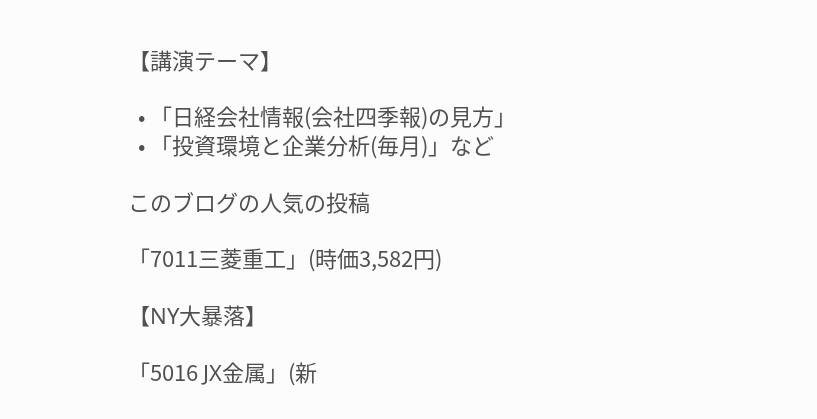【講演テーマ】

  • 「日経会社情報(会社四季報)の見方」
  • 「投資環境と企業分析(毎月)」など

このブログの人気の投稿

「7011三菱重工」(時価3,582円)

【NY大暴落】

「5016 JX金属」(新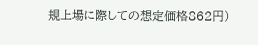規上場に際しての想定価格862円)